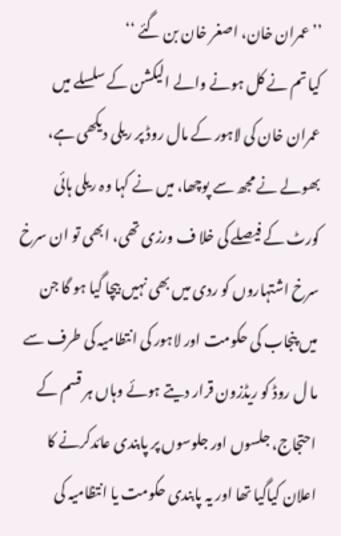’’عمران خان، اصغر خان بن گئے ‘‘
کیا تم نے کل ہونے والے الیکشن کے سلسلے میں عمران خان کی لاہور کے مال روڈ پر ریلی دیکھی ہے، بھولے نے مجھ سے پوچھا، میں نے کہا وہ ریلی ہائی کورٹ کے فیصلے کی خلا ف ورزی تھی، ابھی تو ان سرخ سرخ اشتہاروں کو ردی میں بھی نہیں بیچا گیا ہو گا جن میں پنجاب کی حکومت اور لاہور کی انتطامیہ کی طرف سے ما ل روڈ کو ریڈزون قرار دیتے ہوئے وہاں ہر قسم کے احتجاج، جلسوں اور جلوسوں پر پابندی عائدکرنے کا اعلان کیاگیا تھا اور یہ پابندی حکومت یا انتظامیہ کی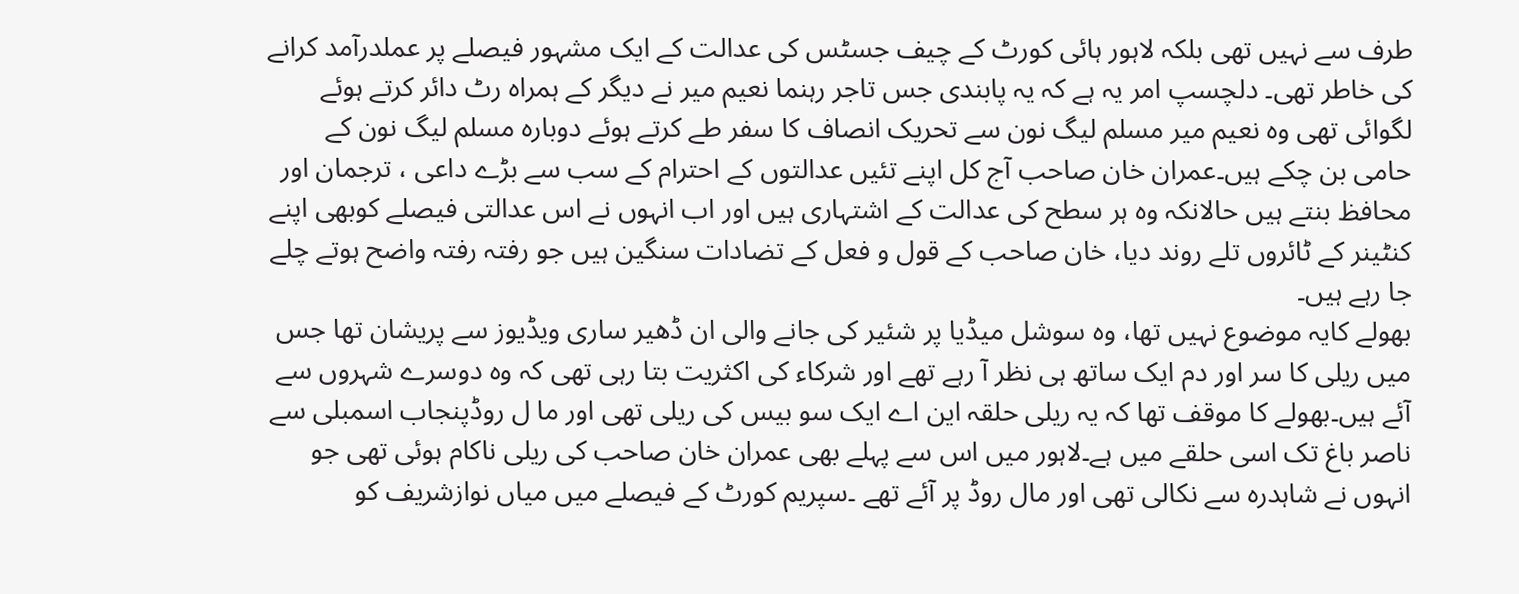طرف سے نہیں تھی بلکہ لاہور ہائی کورٹ کے چیف جسٹس کی عدالت کے ایک مشہور فیصلے پر عملدرآمد کرانے کی خاطر تھی۔ دلچسپ امر یہ ہے کہ یہ پابندی جس تاجر رہنما نعیم میر نے دیگر کے ہمراہ رٹ دائر کرتے ہوئے لگوائی تھی وہ نعیم میر مسلم لیگ نون سے تحریک انصاف کا سفر طے کرتے ہوئے دوبارہ مسلم لیگ نون کے حامی بن چکے ہیں۔عمران خان صاحب آج کل اپنے تئیں عدالتوں کے احترام کے سب سے بڑے داعی ، ترجمان اور محافظ بنتے ہیں حالانکہ وہ ہر سطح کی عدالت کے اشتہاری ہیں اور اب انہوں نے اس عدالتی فیصلے کوبھی اپنے کنٹینر کے ٹائروں تلے روند دیا، خان صاحب کے قول و فعل کے تضادات سنگین ہیں جو رفتہ رفتہ واضح ہوتے چلے جا رہے ہیں۔
بھولے کایہ موضوع نہیں تھا، وہ سوشل میڈیا پر شئیر کی جانے والی ان ڈھیر ساری ویڈیوز سے پریشان تھا جس میں ریلی کا سر اور دم ایک ساتھ ہی نظر آ رہے تھے اور شرکاء کی اکثریت بتا رہی تھی کہ وہ دوسرے شہروں سے آئے ہیں۔بھولے کا موقف تھا کہ یہ ریلی حلقہ این اے ایک سو بیس کی ریلی تھی اور ما ل روڈپنجاب اسمبلی سے ناصر باغ تک اسی حلقے میں ہے۔لاہور میں اس سے پہلے بھی عمران خان صاحب کی ریلی ناکام ہوئی تھی جو انہوں نے شاہدرہ سے نکالی تھی اور مال روڈ پر آئے تھے ۔سپریم کورٹ کے فیصلے میں میاں نوازشریف کو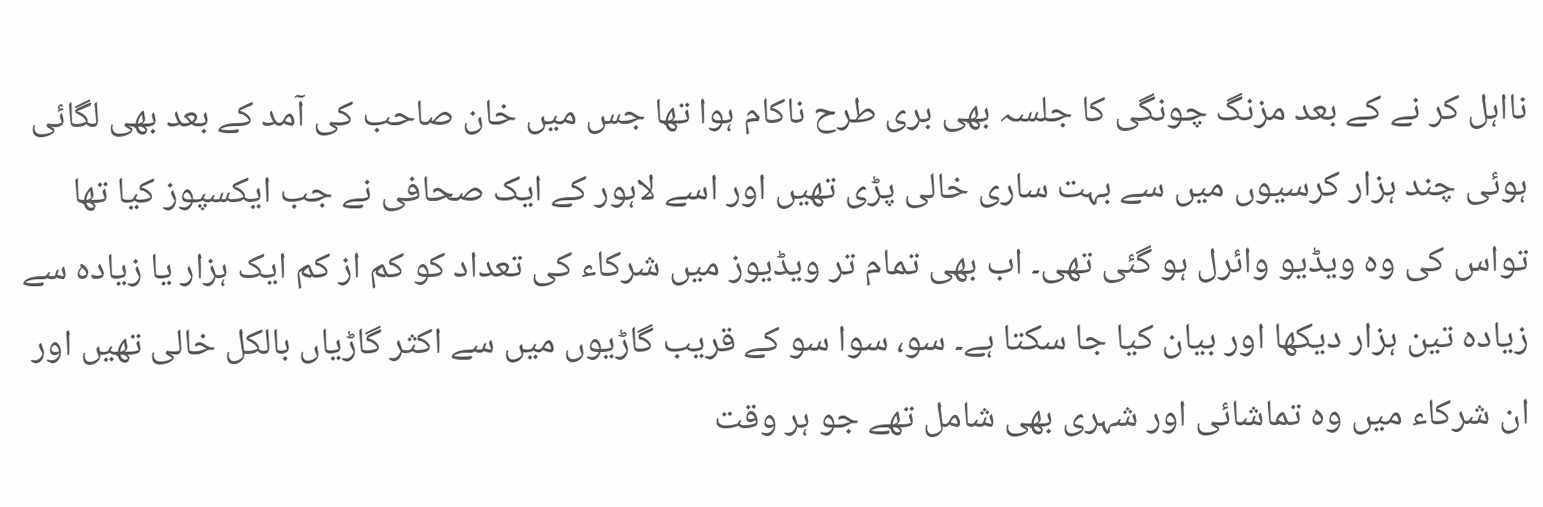نااہل کر نے کے بعد مزنگ چونگی کا جلسہ بھی بری طرح ناکام ہوا تھا جس میں خان صاحب کی آمد کے بعد بھی لگائی ہوئی چند ہزار کرسیوں میں سے بہت ساری خالی پڑی تھیں اور اسے لاہور کے ایک صحافی نے جب ایکسپوز کیا تھا تواس کی وہ ویڈیو وائرل ہو گئی تھی۔ اب بھی تمام تر ویڈیوز میں شرکاء کی تعداد کو کم از کم ایک ہزار یا زیادہ سے زیادہ تین ہزار دیکھا اور بیان کیا جا سکتا ہے۔ سو، سوا سو کے قریب گاڑیوں میں سے اکثر گاڑیاں بالکل خالی تھیں اور ان شرکاء میں وہ تماشائی اور شہری بھی شامل تھے جو ہر وقت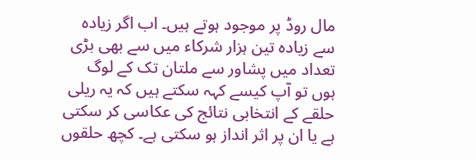مال روڈ پر موجود ہوتے ہیں۔ اب اگر زیادہ سے زیادہ تین ہزار شرکاء میں سے بھی بڑی تعداد میں پشاور سے ملتان تک کے لوگ ہوں تو آپ کیسے کہہ سکتے ہیں کہ یہ ریلی حلقے کے انتخابی نتائج کی عکاسی کر سکتی ہے یا ان پر اثر انداز ہو سکتی ہے۔ کچھ حلقوں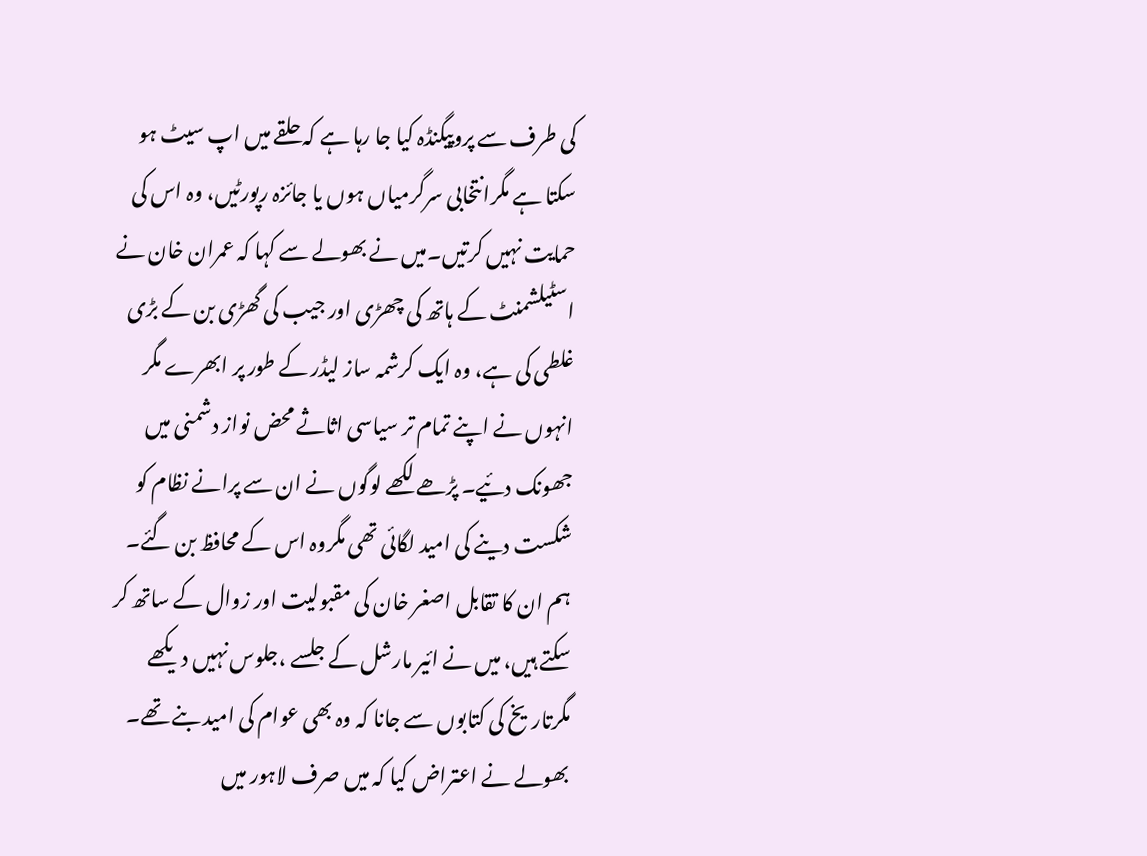کی طرف سے پروپیگنڈہ کیا جا رہا ہے کہ حلقے میں اپ سیٹ ہو سکتا ہے مگرانتخابی سرگرمیاں ہوں یا جائزہ رپورٹیں، وہ اس کی حمایت نہیں کرتیں۔میں نے بھولے سے کہا کہ عمران خان نے اسٹیلشمنٹ کے ہاتھ کی چھڑی اور جیب کی گھڑی بن کے بڑی غلطی کی ہے، وہ ایک کرشمہ ساز لیڈر کے طور پر ابھرے مگر انہوں نے اپنے تمام تر سیاسی اثاثے محض نواز دشمنی میں جھونک دئیے۔ پڑھے لکھے لوگوں نے ان سے پرانے نظام کو شکست دینے کی امید لگائی تھی مگروہ اس کے محافظ بن گئے۔ ہم ان کا تقابل اصغر خان کی مقبولیت اور زوال کے ساتھ کر سکتے ہیں، میں نے ائیر مارشل کے جلسے ،جلوس نہیں دیکھے مگرتاریخ کی کتابوں سے جانا کہ وہ بھی عوام کی امید بنے تھے۔
بھولے نے اعتراض کیا کہ میں صرف لاہور میں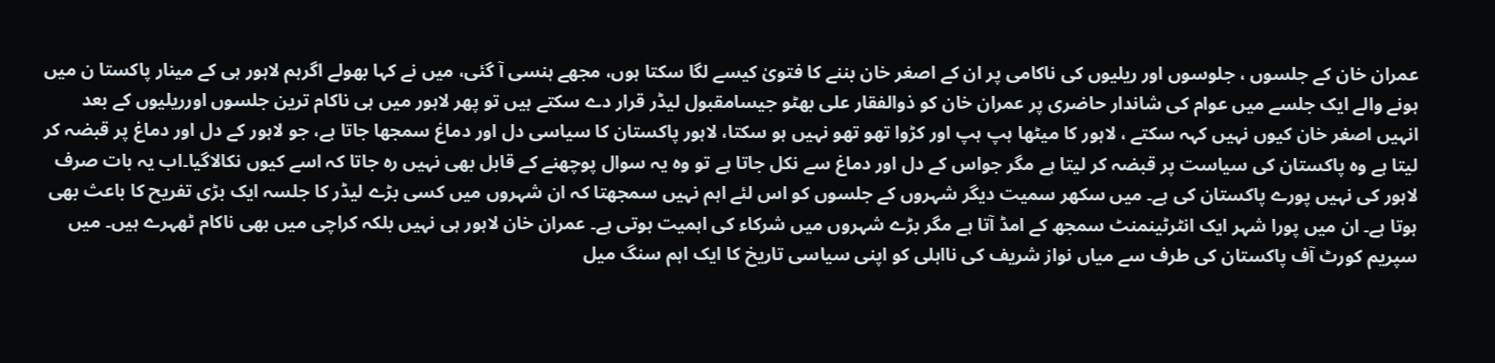عمران خان کے جلسوں ، جلوسوں اور ریلیوں کی ناکامی پر ان کے اصغر خان بننے کا فتویٰ کیسے لگا سکتا ہوں، مجھے ہنسی آ گئی، میں نے کہا بھولے اگرہم لاہور ہی کے مینار پاکستا ن میں ہونے والے ایک جلسے میں عوام کی شاندار حاضری پر عمران خان کو ذوالفقار علی بھٹو جیسامقبول لیڈر قرار دے سکتے ہیں تو پھر لاہور میں ہی ناکام ترین جلسوں اورریلیوں کے بعد انہیں اصغر خان کیوں نہیں کہہ سکتے ، لاہور کا میٹھا ہپ ہپ اور کڑوا تھو تھو نہیں ہو سکتا، لاہور پاکستان کا سیاسی دل اور دماغ سمجھا جاتا ہے، جو لاہور کے دل اور دماغ پر قبضہ کر لیتا ہے وہ پاکستان کی سیاست پر قبضہ کر لیتا ہے مگر جواس کے دل اور دماغ سے نکل جاتا ہے تو وہ یہ سوال پوچھنے کے قابل بھی نہیں رہ جاتا کہ اسے کیوں نکالاگیا۔اب یہ بات صرف لاہور کی نہیں پورے پاکستان کی ہے۔ میں سکھر سمیت دیگر شہروں کے جلسوں کو اس لئے اہم نہیں سمجھتا کہ ان شہروں میں کسی بڑے لیڈر کا جلسہ ایک بڑی تفریح کا باعث بھی ہوتا ہے۔ ان میں پورا شہر ایک انٹرٹینمنٹ سمجھ کے امڈ آتا ہے مگر بڑے شہروں میں شرکاء کی اہمیت ہوتی ہے۔ عمران خان لاہور ہی نہیں بلکہ کراچی میں بھی ناکام ٹھہرے ہیں۔ میں سپریم کورٹ آف پاکستان کی طرف سے میاں نواز شریف کی نااہلی کو اپنی سیاسی تاریخ کا ایک اہم سنگ میل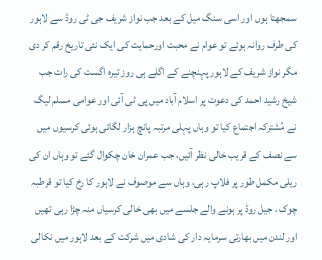سمجھتا ہوں اور اسی سنگ میل کے بعد جب نواز شریف جی ٹی روڈ سے لاہور کی طرف روانہ ہوئے تو عوام نے محبت اورحمایت کی ایک نئی تاریخ رقم کر دی مگر نواز شریف کے لاہور پہنچنے کے اگلے ہی روز تیرہ اگست کی رات جب شیخ رشید احمد کی دعوت پر اسلام آباد میں پی ٹی آئی اور عوامی مسلم لیگ نے مُشترکہ اجتماع کیا تو وہاں پہلی مرتبہ پانچ ہزار لگائی ہوئی کرسیوں میں سے نصف کے قریب خالی نظر آئیں، جب عمران خان چکوال گئے تو وہاں ان کی ریلی مکمل طور پر فلاپ رہی، وہاں سے موصوف نے لاہور کا رخ کیا تو قرطبہ چوک ، جیل روڈ پر ہونے والے جلسے میں بھی خالی کرسیاں منہ چڑا رہی تھیں اور لندن میں بھارتی سرمایہ دار کی شادی میں شرکت کے بعد لاہور میں نکالی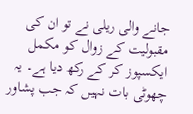جانے والی ریلی نے تو ان کی مقبولیت کے زوال کو مکمل ایکسپوز کر کے رکھ دیا ہے۔ یہ چھوٹی بات نہیں کہ جب پشاور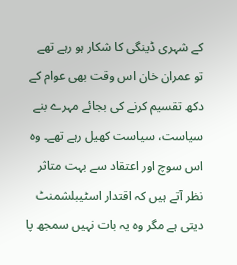کے شہری ڈینگی کا شکار ہو رہے تھے تو عمران خان اس وقت بھی عوام کے دکھ تقسیم کرنے کی بجائے مہرے بنے سیاست، سیاست کھیل رہے تھے۔ وہ اس سوچ اور اعتقاد سے بہت متاثر نظر آتے ہیں کہ اقتدار اسٹیبلشمنٹ دیتی ہے مگر وہ یہ بات نہیں سمجھ پا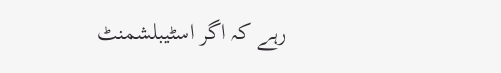رہے کہ اگر اسٹیبلشمنٹ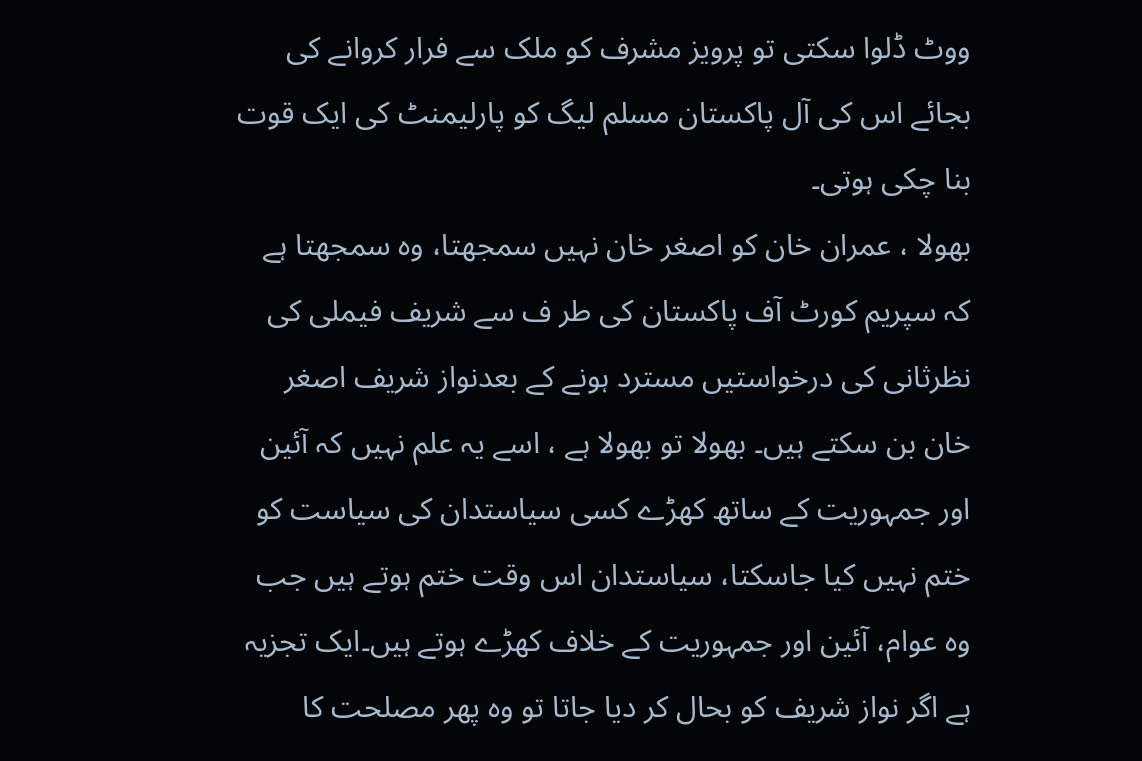ووٹ ڈلوا سکتی تو پرویز مشرف کو ملک سے فرار کروانے کی بجائے اس کی آل پاکستان مسلم لیگ کو پارلیمنٹ کی ایک قوت بنا چکی ہوتی۔
بھولا ، عمران خان کو اصغر خان نہیں سمجھتا، وہ سمجھتا ہے کہ سپریم کورٹ آف پاکستان کی طر ف سے شریف فیملی کی نظرثانی کی درخواستیں مسترد ہونے کے بعدنواز شریف اصغر خان بن سکتے ہیں۔ بھولا تو بھولا ہے ، اسے یہ علم نہیں کہ آئین اور جمہوریت کے ساتھ کھڑے کسی سیاستدان کی سیاست کو ختم نہیں کیا جاسکتا، سیاستدان اس وقت ختم ہوتے ہیں جب وہ عوام، آئین اور جمہوریت کے خلاف کھڑے ہوتے ہیں۔ایک تجزیہ ہے اگر نواز شریف کو بحال کر دیا جاتا تو وہ پھر مصلحت کا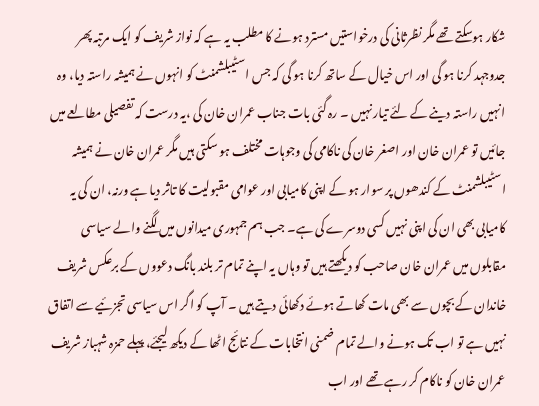شکار ہوسکتے تھے مگر نظرثانی کی درخواستیں مسترد ہونے کا مطلب یہ ہے کہ نواز شریف کو ایک مرتبہ پھر جدوجہد کرنا ہو گی اور اس خیال کے ساتھ کرنا ہو گی کہ جس اسٹیبلشمنٹ کو انہوں نے ہمیشہ راستہ دیا، وہ انہیں راستہ دینے کے لئے تیار نہیں ۔ رہ گئی بات جناب عمران خان کی ،یہ درست کہ تفصیلی مطالعے میں جائیں تو عمران خان اور اصغر خان کی ناکامی کی وجوہات مختلف ہو سکتی ہیں مگر عمران خان نے ہمیشہ اسٹیبلشمنٹ کے کندھوں پر سوار ہو کے اپنی کامیابی اور عوامی مقبولیت کا تاثر دیا ہے ورنہ، ان کی یہ کامیابی بھی ان کی اپنی نہیں کسی دوسرے کی ہے۔ جب ہم جمہوری میدانوں میں لگنے والے سیاسی مقابلوں میں عمران خان صاحب کو دیکھتے ہیں تو وہاں یہ اپنے تمام تر بلند بانگ دعووں کے برعکس شریف خاندان کے بچوں سے بھی مات کھاتے ہوئے دکھائی دیتے ہیں ۔ آپ کو اگر اس سیاسی تجزئیے سے اتفاق نہیں ہے تو اب تک ہونے والے تمام ضمنی انتخابات کے نتائج اٹھا کے دیکھ لیجئے، پہلے حمزہ شہباز شریف عمران خان کو ناکام کر رہے تھے اور اب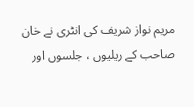مریم نواز شریف کی انٹری نے خان صاحب کے ریلیوں ، جلسوں اور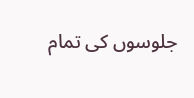جلوسوں کی تمام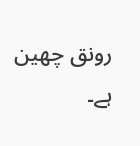رونق چھین ہے۔